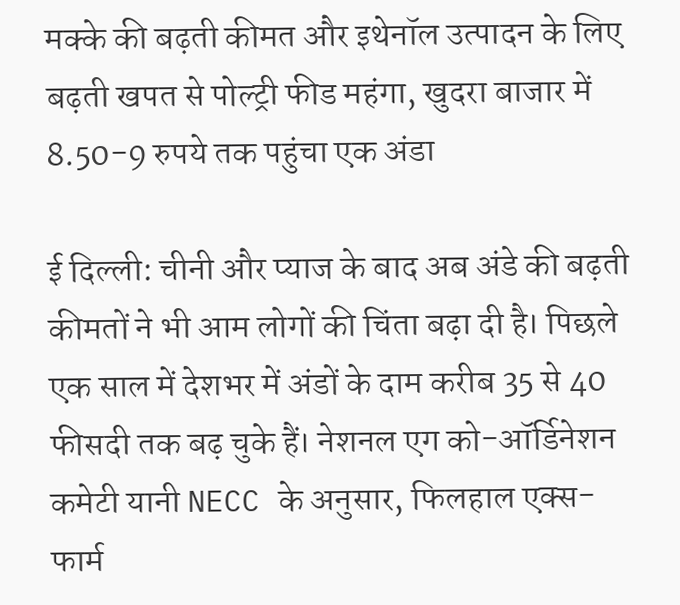मक्के की बढ़ती कीमत और इथेनॉल उत्पादन के लिए बढ़ती खपत से पोल्ट्री फीड महंगा, खुदरा बाजार में 8.50-9 रुपये तक पहुंचा एक अंडा

ई दिल्ली: चीनी और प्याज के बाद अब अंडे की बढ़ती कीमतों ने भी आम लोगों की चिंता बढ़ा दी है। पिछले एक साल में देशभर में अंडों के दाम करीब 35 से 40 फीसदी तक बढ़ चुके हैं। नेशनल एग को-ऑर्डिनेशन कमेटी यानी NECC के अनुसार, फिलहाल एक्स-फार्म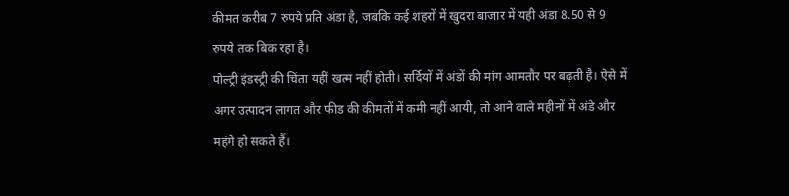कीमत करीब 7 रुपये प्रति अंडा है, जबकि कई शहरों में खुदरा बाजार में यही अंडा 8.50 से 9 रुपये तक बिक रहा है।
पोल्ट्री इंडस्ट्री की चिंता यहीं खत्म नहीं होती। सर्दियों में अंडों की मांग आमतौर पर बढ़ती है। ऐसे में अगर उत्पादन लागत और फीड की कीमतों में कमी नहीं आयी, तो आने वाले महीनों में अंडे और महंगे हो सकते हैं।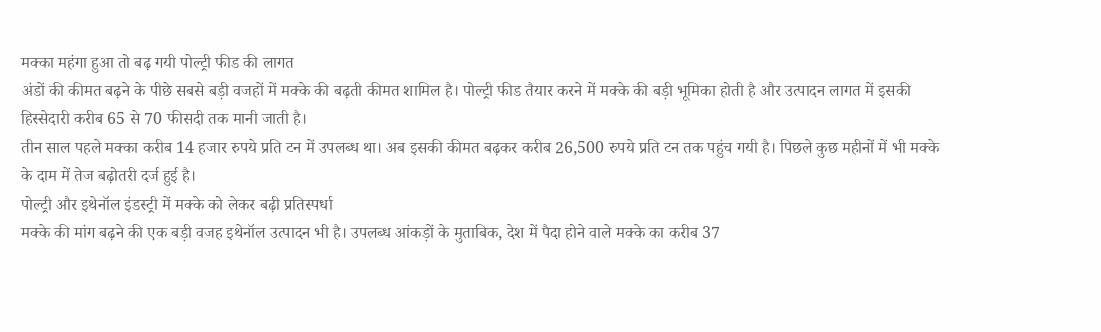मक्का महंगा हुआ तो बढ़ गयी पोल्ट्री फीड की लागत
अंडों की कीमत बढ़ने के पीछे सबसे बड़ी वजहों में मक्के की बढ़ती कीमत शामिल है। पोल्ट्री फीड तैयार करने में मक्के की बड़ी भूमिका होती है और उत्पादन लागत में इसकी हिस्सेदारी करीब 65 से 70 फीसदी तक मानी जाती है।
तीन साल पहले मक्का करीब 14 हजार रुपये प्रति टन में उपलब्ध था। अब इसकी कीमत बढ़कर करीब 26,500 रुपये प्रति टन तक पहुंच गयी है। पिछले कुछ महीनों में भी मक्के के दाम में तेज बढ़ोतरी दर्ज हुई है।
पोल्ट्री और इथेनॉल इंडस्ट्री में मक्के को लेकर बढ़ी प्रतिस्पर्धा
मक्के की मांग बढ़ने की एक बड़ी वजह इथेनॉल उत्पादन भी है। उपलब्ध आंकड़ों के मुताबिक, देश में पैदा होने वाले मक्के का करीब 37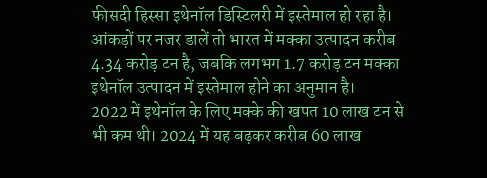फीसदी हिस्सा इथेनॉल डिस्टिलरी में इस्तेमाल हो रहा है।
आंकड़ों पर नजर डालें तो भारत में मक्का उत्पादन करीब 4.34 करोड़ टन है, जबकि लगभग 1.7 करोड़ टन मक्का इथेनॉल उत्पादन में इस्तेमाल होने का अनुमान है।
2022 में इथेनॉल के लिए मक्के की खपत 10 लाख टन से भी कम थी। 2024 में यह बढ़कर करीब 60 लाख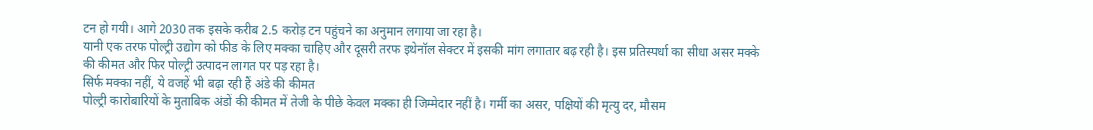टन हो गयी। आगे 2030 तक इसके करीब 2.5 करोड़ टन पहुंचने का अनुमान लगाया जा रहा है।
यानी एक तरफ पोल्ट्री उद्योग को फीड के लिए मक्का चाहिए और दूसरी तरफ इथेनॉल सेक्टर में इसकी मांग लगातार बढ़ रही है। इस प्रतिस्पर्धा का सीधा असर मक्के की कीमत और फिर पोल्ट्री उत्पादन लागत पर पड़ रहा है।
सिर्फ मक्का नहीं, ये वजहें भी बढ़ा रही हैं अंडे की कीमत
पोल्ट्री कारोबारियों के मुताबिक अंडों की कीमत में तेजी के पीछे केवल मक्का ही जिम्मेदार नहीं है। गर्मी का असर, पक्षियों की मृत्यु दर, मौसम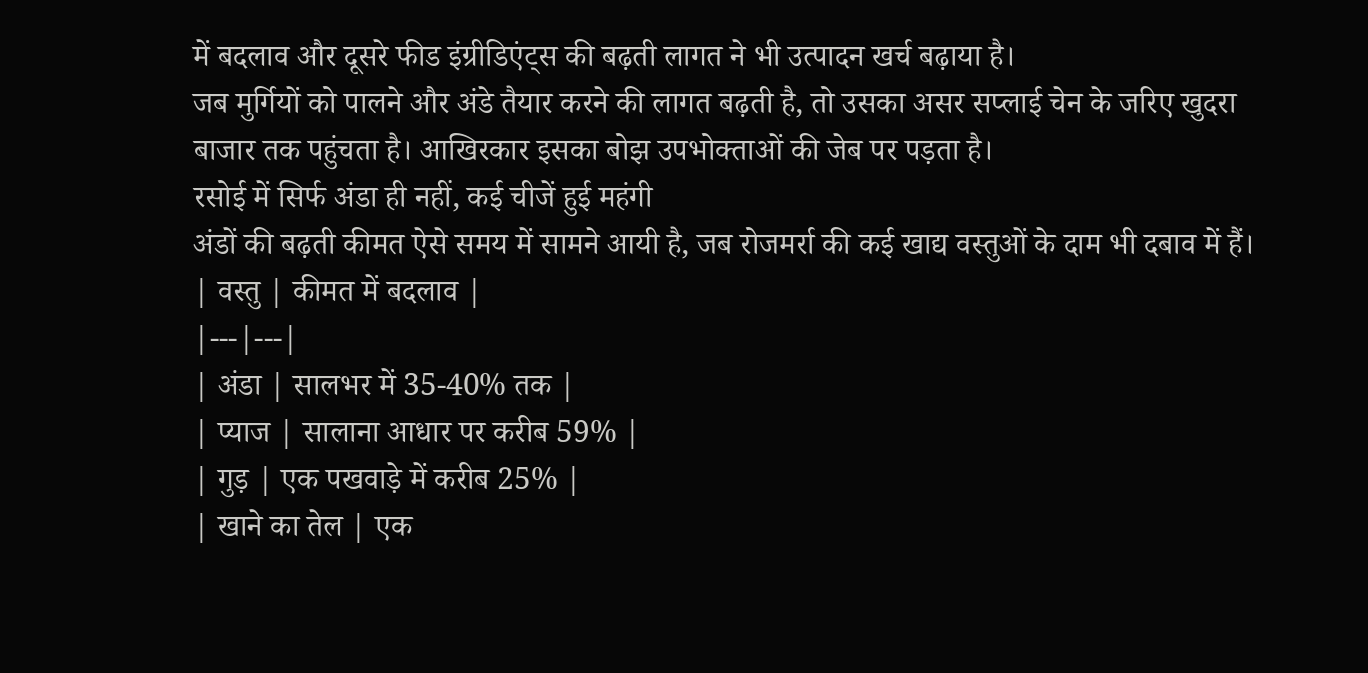में बदलाव और दूसरे फीड इंग्रीडिएंट्स की बढ़ती लागत ने भी उत्पादन खर्च बढ़ाया है।
जब मुर्गियों को पालने और अंडे तैयार करने की लागत बढ़ती है, तो उसका असर सप्लाई चेन के जरिए खुदरा बाजार तक पहुंचता है। आखिरकार इसका बोझ उपभोक्ताओं की जेब पर पड़ता है।
रसोई में सिर्फ अंडा ही नहीं, कई चीजें हुई महंगी
अंडों की बढ़ती कीमत ऐसे समय में सामने आयी है, जब रोजमर्रा की कई खाद्य वस्तुओं के दाम भी दबाव में हैं।
| वस्तु | कीमत में बदलाव |
|---|---|
| अंडा | सालभर में 35-40% तक |
| प्याज | सालाना आधार पर करीब 59% |
| गुड़ | एक पखवाड़े में करीब 25% |
| खाने का तेल | एक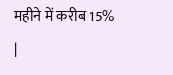महीने में करीब 15% |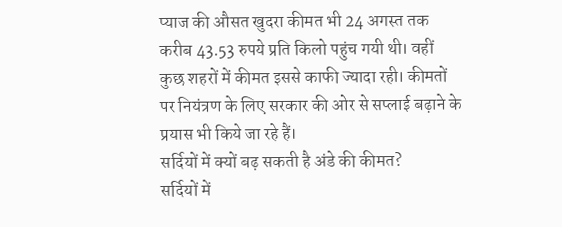प्याज की औसत खुदरा कीमत भी 24 अगस्त तक करीब 43.53 रुपये प्रति किलो पहुंच गयी थी। वहीं कुछ शहरों में कीमत इससे काफी ज्यादा रही। कीमतों पर नियंत्रण के लिए सरकार की ओर से सप्लाई बढ़ाने के प्रयास भी किये जा रहे हैं।
सर्दियों में क्यों बढ़ सकती है अंडे की कीमत?
सर्दियों में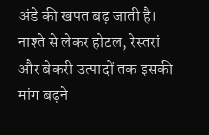अंडे की खपत बढ़ जाती है। नाश्ते से लेकर होटल, रेस्तरां और बेकरी उत्पादों तक इसकी मांग बढ़ने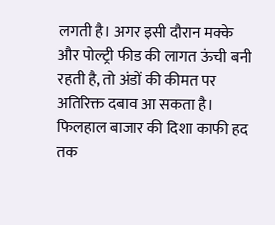लगती है। अगर इसी दौरान मक्के और पोल्ट्री फीड की लागत ऊंची बनी रहती है, तो अंडों की कीमत पर अतिरिक्त दबाव आ सकता है।
फिलहाल बाजार की दिशा काफी हद तक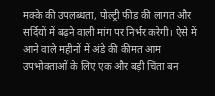मक्के की उपलब्धता, पोल्ट्री फीड की लागत और सर्दियों में बढ़ने वाली मांग पर निर्भर करेगी। ऐसे में आने वाले महीनों में अंडे की कीमत आम उपभोक्ताओं के लिए एक और बड़ी चिंता बन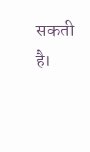सकती है।